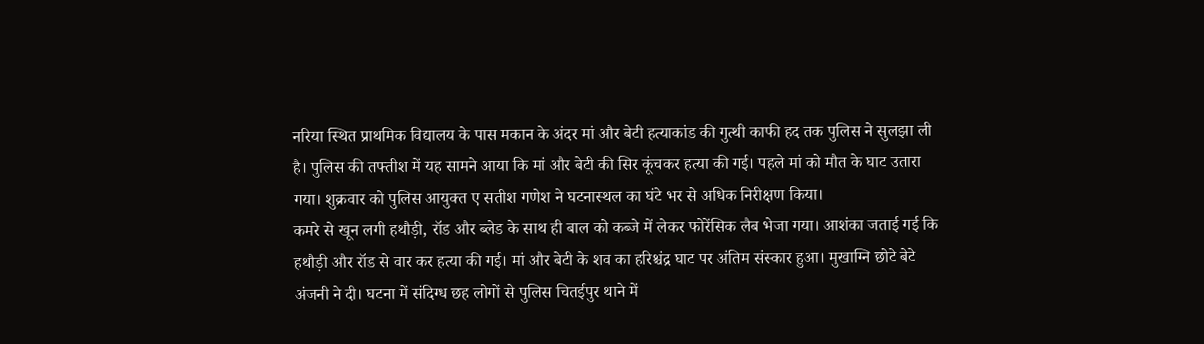नरिया स्थित प्राथमिक विद्यालय के पास मकान के अंदर मां और बेटी हत्याकांड की गुत्थी काफी हद तक पुलिस ने सुलझा ली है। पुलिस की तफ्तीश में यह सामने आया कि मां और बेटी की सिर कूंचकर हत्या की गई। पहले मां को मौत के घाट उतारा गया। शुक्रवार को पुलिस आयुक्त ए सतीश गणेश ने घटनास्थल का घंटे भर से अधिक निरीक्षण किया।
कमरे से खून लगी हथौड़ी, रॉड और ब्लेड के साथ ही बाल को कब्जे में लेकर फोरेंसिक लैब भेजा गया। आशंका जताई गई कि हथौड़ी और रॉड से वार कर हत्या की गई। मां और बेटी के शव का हरिश्चंद्र घाट पर अंतिम संस्कार हुआ। मुखाग्नि छोटे बेटे अंजनी ने दी। घटना में संदिग्ध छह लोगों से पुलिस चितईपुर थाने में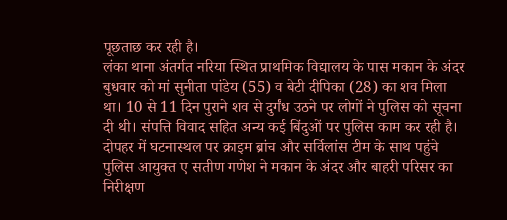पूछताछ कर रही है।
लंका थाना अंतर्गत नरिया स्थित प्राथमिक विद्यालय के पास मकान के अंदर बुधवार को मां सुनीता पांडेय (55) व बेटी दीपिका (28) का शव मिला था। 10 से 11 दिन पुराने शव से दुर्गंध उठने पर लोगों ने पुलिस को सूचना दी थी। संपत्ति विवाद सहित अन्य कई बिंदुओं पर पुलिस काम कर रही है। दोपहर में घटनास्थल पर क्राइम ब्रांच और सर्विलांस टीम के साथ पहुंचे पुलिस आयुक्त ए सतीण गणेश ने मकान के अंदर और बाहरी परिसर का निरीक्षण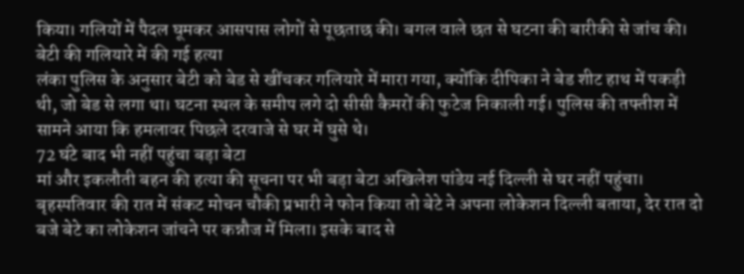किया। गलियों में पैदल घूमकर आसपास लोगों से पूछताछ की। बगल वाले छत से घटना की बारीकी से जांच की।
बेटी की गलियारे में की गई हत्या
लंका पुलिस के अनुसार बेटी को बेड से खींचकर गलियारे में मारा गया, क्योंकि दीपिका ने बेड शीट हाथ में पकड़ी थी, जो बेड से लगा था। घटना स्थल के समीप लगे दो सीसी कैमरों की फुटेज निकाली गई। पुलिस की तफ्तीश में सामने आया कि हमलावर पिछले दरवाजे से घर में घुसे थे।
72 घंटे बाद भी नहीं पहुंचा बड़ा बेटा
मां और इकलौती बहन की हत्या की सूचना पर भी बड़ा बेटा अखिलेश पांडेय नई दिल्ली से घर नहीं पहुंचा। बृहस्पतिवार की रात में संकट मोचन चौकी प्रभारी ने फोन किया तो बेटे ने अपना लोकेशन दिल्ली बताया, देर रात दो बजे बेटे का लोकेशन जांचने पर कन्नौज में मिला। इसके बाद से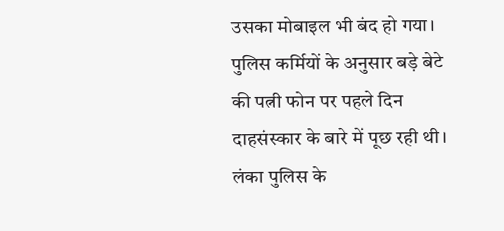उसका मोबाइल भी बंद हो गया। पुलिस कर्मियों के अनुसार बड़े बेटे की पत्नी फोन पर पहले दिन दाहसंस्कार के बारे में पूछ रही थी। लंका पुलिस के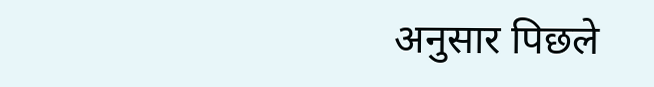अनुसार पिछले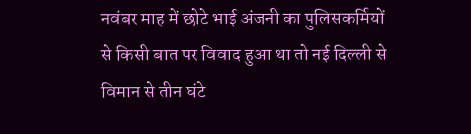नवंबर माह में छोटे भाई अंजनी का पुलिसकर्मियों से किसी बात पर विवाद हुआ था तो नई दिल्ली से विमान से तीन घंटे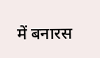में बनारस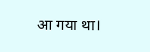आ गया था।